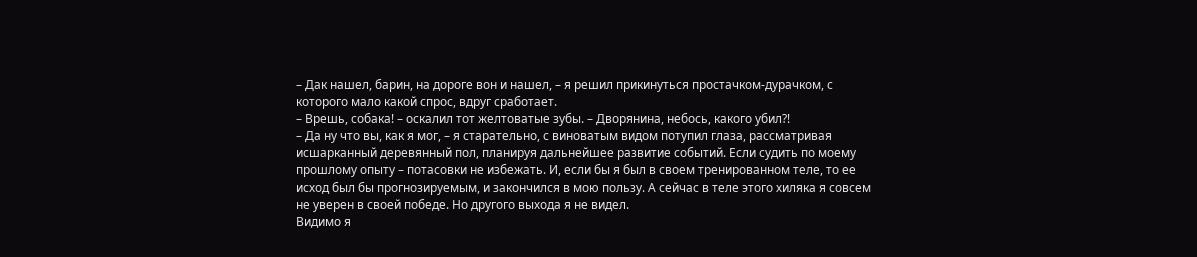– Дак нашел, барин, на дороге вон и нашел, – я решил прикинуться простачком-дурачком, с которого мало какой спрос, вдруг сработает.
– Врешь, собака! – оскалил тот желтоватые зубы. – Дворянина, небось, какого убил?!
– Да ну что вы, как я мог, – я старательно, с виноватым видом потупил глаза, рассматривая исшарканный деревянный пол, планируя дальнейшее развитие событий. Если судить по моему прошлому опыту – потасовки не избежать. И, если бы я был в своем тренированном теле, то ее исход был бы прогнозируемым, и закончился в мою пользу. А сейчас в теле этого хиляка я совсем не уверен в своей победе. Но другого выхода я не видел.
Видимо я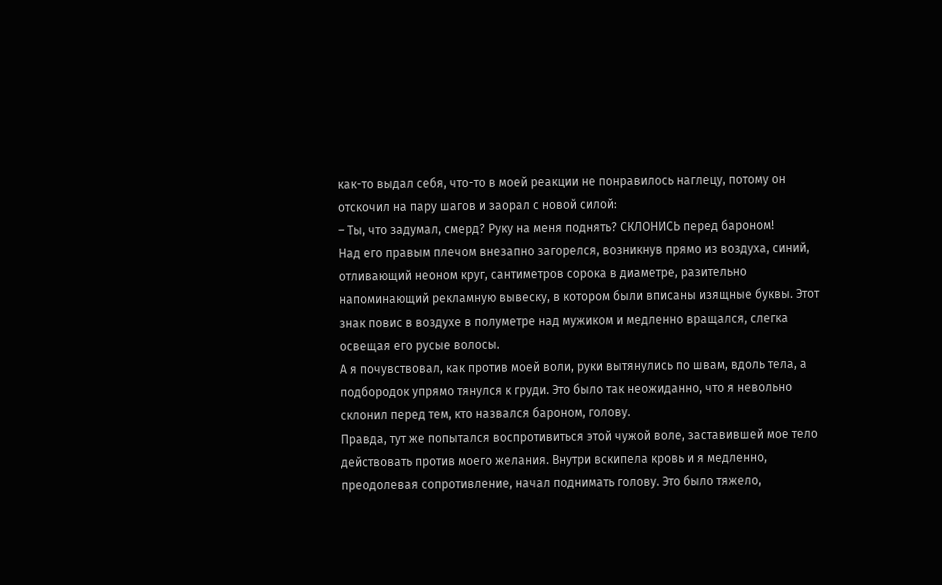как-то выдал себя, что-то в моей реакции не понравилось наглецу, потому он отскочил на пару шагов и заорал с новой силой:
– Ты, что задумал, смерд? Руку на меня поднять? СКЛОНИСЬ перед бароном!
Над его правым плечом внезапно загорелся, возникнув прямо из воздуха, синий, отливающий неоном круг, сантиметров сорока в диаметре, разительно напоминающий рекламную вывеску, в котором были вписаны изящные буквы. Этот знак повис в воздухе в полуметре над мужиком и медленно вращался, слегка освещая его русые волосы.
А я почувствовал, как против моей воли, руки вытянулись по швам, вдоль тела, а подбородок упрямо тянулся к груди. Это было так неожиданно, что я невольно склонил перед тем, кто назвался бароном, голову.
Правда, тут же попытался воспротивиться этой чужой воле, заставившей мое тело действовать против моего желания. Внутри вскипела кровь и я медленно, преодолевая сопротивление, начал поднимать голову. Это было тяжело,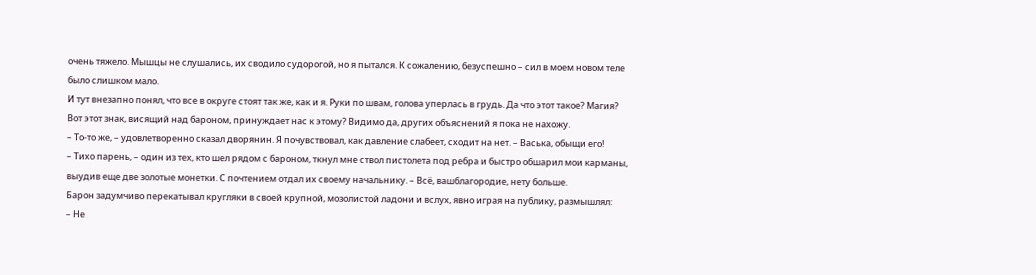очень тяжело. Мышцы не слушались, их сводило судорогой, но я пытался. К сожалению, безуспешно – сил в моем новом теле было слишком мало.
И тут внезапно понял, что все в округе стоят так же, как и я. Руки по швам, голова уперлась в грудь. Да что этот такое? Магия? Вот этот знак, висящий над бароном, принуждает нас к этому? Видимо да, других объяснений я пока не нахожу.
– То-то же, – удовлетворенно сказал дворянин. Я почувствовал, как давление слабеет, сходит на нет. – Васька, обыщи его!
– Тихо парень, – один из тех, кто шел рядом с бароном, ткнул мне ствол пистолета под ребра и быстро обшарил мои карманы, выудив еще две золотые монетки. С почтением отдал их своему начальнику. – Всё, вашблагородие, нету больше.
Барон задумчиво перекатывал кругляки в своей крупной, мозолистой ладони и вслух, явно играя на публику, размышлял:
– Не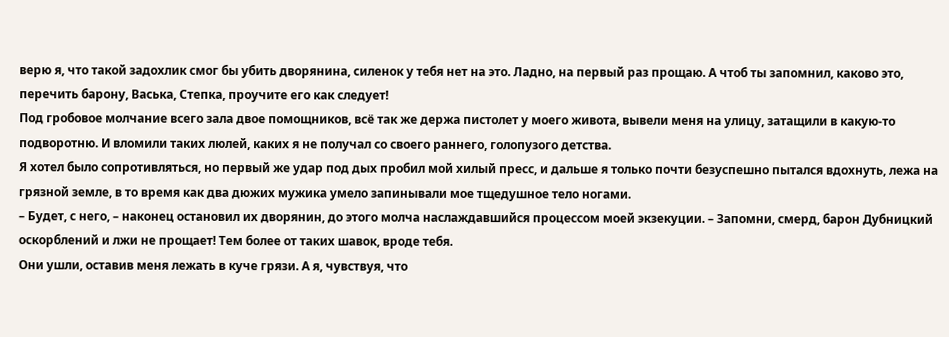верю я, что такой задохлик смог бы убить дворянина, силенок у тебя нет на это. Ладно, на первый раз прощаю. А чтоб ты запомнил, каково это, перечить барону, Васька, Степка, проучите его как следует!
Под гробовое молчание всего зала двое помощников, всё так же держа пистолет у моего живота, вывели меня на улицу, затащили в какую-то подворотню. И вломили таких люлей, каких я не получал со своего раннего, голопузого детства.
Я хотел было сопротивляться, но первый же удар под дых пробил мой хилый пресс, и дальше я только почти безуспешно пытался вдохнуть, лежа на грязной земле, в то время как два дюжих мужика умело запинывали мое тщедушное тело ногами.
– Будет, с него, – наконец остановил их дворянин, до этого молча наслаждавшийся процессом моей экзекуции. – Запомни, смерд, барон Дубницкий оскорблений и лжи не прощает! Тем более от таких шавок, вроде тебя.
Они ушли, оставив меня лежать в куче грязи. А я, чувствуя, что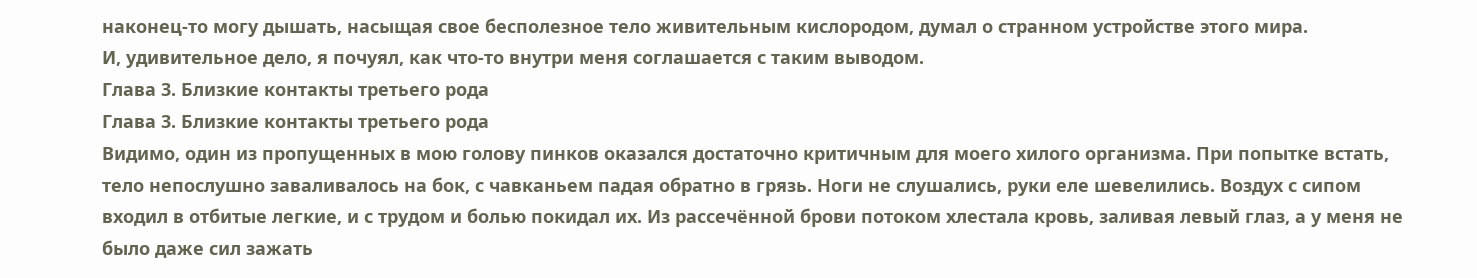наконец-то могу дышать, насыщая свое бесполезное тело живительным кислородом, думал о странном устройстве этого мира.
И, удивительное дело, я почуял, как что-то внутри меня соглашается с таким выводом.
Глава 3. Близкие контакты третьего рода
Глава 3. Близкие контакты третьего рода
Видимо, один из пропущенных в мою голову пинков оказался достаточно критичным для моего хилого организма. При попытке встать, тело непослушно заваливалось на бок, с чавканьем падая обратно в грязь. Ноги не слушались, руки еле шевелились. Воздух с сипом входил в отбитые легкие, и с трудом и болью покидал их. Из рассечённой брови потоком хлестала кровь, заливая левый глаз, а у меня не было даже сил зажать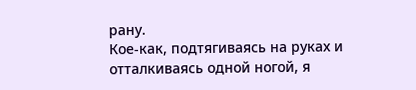рану.
Кое-как, подтягиваясь на руках и отталкиваясь одной ногой, я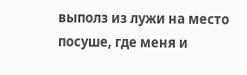выполз из лужи на место посуше, где меня и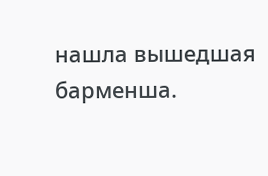нашла вышедшая барменша.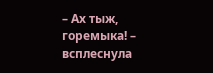– Ах тыж, горемыка! – всплеснула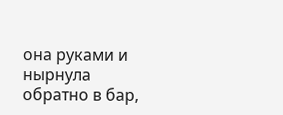она руками и нырнула обратно в бар,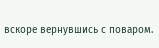вскоре вернувшись с поваром.